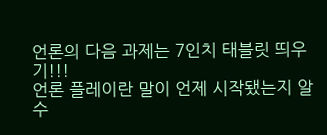언론의 다음 과제는 7인치 태블릿 띄우기!!!
언론 플레이란 말이 언제 시작됐는지 알 수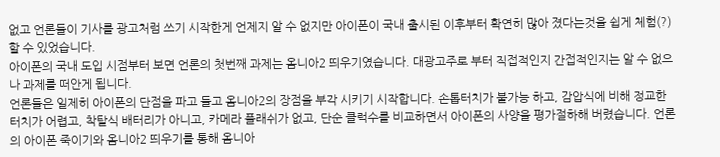없고 언론들이 기사를 광고처럼 쓰기 시작한게 언제지 알 수 없지만 아이폰이 국내 출시된 이후부터 확연히 많아 졌다는것을 쉽게 체험(?)할 수 있었습니다.
아이폰의 국내 도입 시점부터 보면 언론의 첫번째 과제는 옴니아2 띄우기였습니다. 대광고주로 부터 직접적인지 간접적인지는 알 수 없으나 과제를 떠안게 됩니다.
언론들은 일제히 아이폰의 단점을 파고 들고 옴니아2의 장점을 부각 시키기 시작합니다. 손톱터치가 불가능 하고, 감압식에 비해 정교한 터치가 어렵고, 착탈식 배터리가 아니고, 카메라 플래쉬가 없고, 단순 클럭수를 비교하면서 아이폰의 사양을 평가절하해 버렸습니다. 언론의 아이폰 죽이기와 옴니아2 띄우기를 통해 옴니아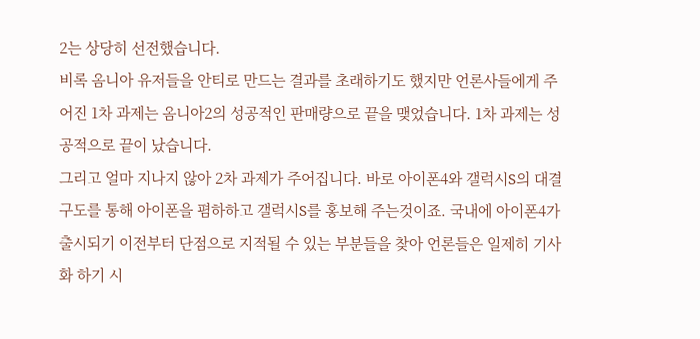2는 상당히 선전했습니다.
비록 옴니아 유저들을 안티로 만드는 결과를 초래하기도 했지만 언론사들에게 주어진 1차 과제는 옴니아2의 성공적인 판매량으로 끝을 맺었습니다. 1차 과제는 성공적으로 끝이 났습니다.
그리고 얼마 지나지 않아 2차 과제가 주어집니다. 바로 아이폰4와 갤럭시S의 대결 구도를 통해 아이폰을 폄하하고 갤럭시S를 홍보해 주는것이죠. 국내에 아이폰4가 출시되기 이전부터 단점으로 지적될 수 있는 부분들을 찾아 언론들은 일제히 기사화 하기 시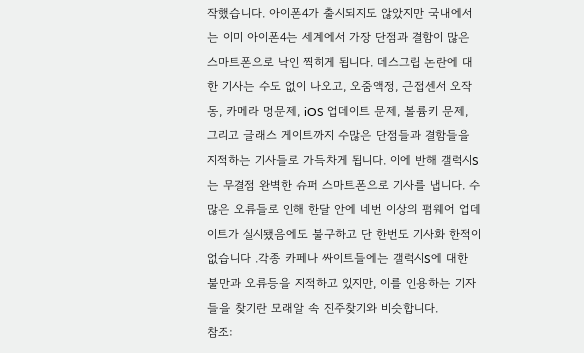작했습니다. 아이폰4가 출시되지도 않았지만 국내에서는 이미 아이폰4는 세계에서 가장 단점과 결함이 많은 스마트폰으로 낙인 찍히게 됩니다. 데스그립 논란에 대한 기사는 수도 없이 나오고, 오줌액정, 근접센서 오작동, 카메라 멍문제, iOS 업데이트 문제, 볼륨키 문제, 그리고 글래스 게이트까지 수많은 단점들과 결함들을 지적하는 기사들로 가득차게 됩니다. 이에 반해 갤럭시S는 무결점 완벽한 슈퍼 스마트폰으로 기사를 냅니다. 수많은 오류들로 인해 한달 안에 네번 이상의 펌웨어 업데이트가 실시됐음에도 불구하고 단 한번도 기사화 한적이 없습니다 .각종 카페나 싸이트들에는 갤럭시S에 대한 불만과 오류등을 지적하고 있지만, 이를 인용하는 기자들을 찾기란 모래알 속 진주찾기와 비슷합니다.
참조: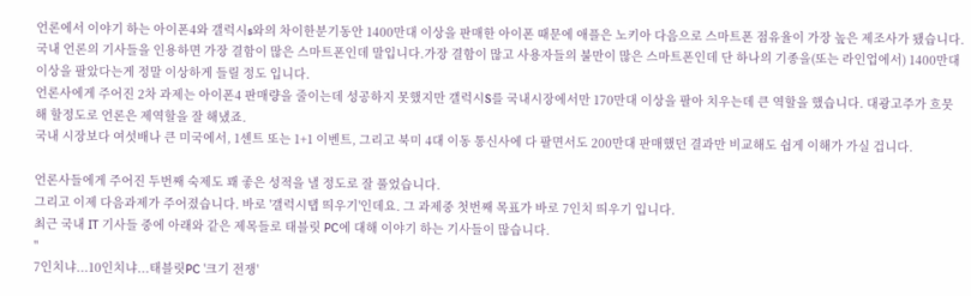언론에서 이야기 하는 아이폰4와 갤럭시s와의 차이한분기동안 1400만대 이상을 판매한 아이폰 때문에 애플은 노키아 다음으로 스마트폰 점유율이 가장 높은 제조사가 됐습니다. 국내 언론의 기사들을 인용하면 가장 결함이 많은 스마트폰인데 말입니다.가장 결함이 많고 사용자들의 불만이 많은 스마트폰인데 단 하나의 기종을(또는 라인업에서) 1400만대 이상을 팔았다는게 정말 이상하게 들릴 정도 입니다.
언론사에게 주어진 2차 과제는 아이폰4 판매량을 줄이는데 성공하지 못했지만 갤럭시S를 국내시장에서만 170만대 이상을 팔아 치우는데 큰 역할을 했습니다. 대광고주가 흐뭇해 할정도로 언론은 제역할을 잘 해냈죠.
국내 시장보다 여섯배나 큰 미국에서, 1센트 또는 1+1 이벤트, 그리고 북미 4대 이동 통신사에 다 팔면서도 200만대 판매했던 결과만 비교해도 쉽게 이해가 가실 겁니다.

언론사들에게 주어진 두번째 숙제도 꽤 좋은 성적을 낼 정도로 잘 풀었습니다.
그리고 이제 다음과제가 주어졌습니다. 바로 '갤럭시탭 띄우기'인데요. 그 과제중 첫번째 목표가 바로 7인치 띄우기 입니다.
최근 국내 IT 기사들 중에 아래와 같은 제목들로 태블릿 PC에 대해 이야기 하는 기사들이 많습니다.
"
7인치냐...10인치냐...태블릿PC '크기 전쟁'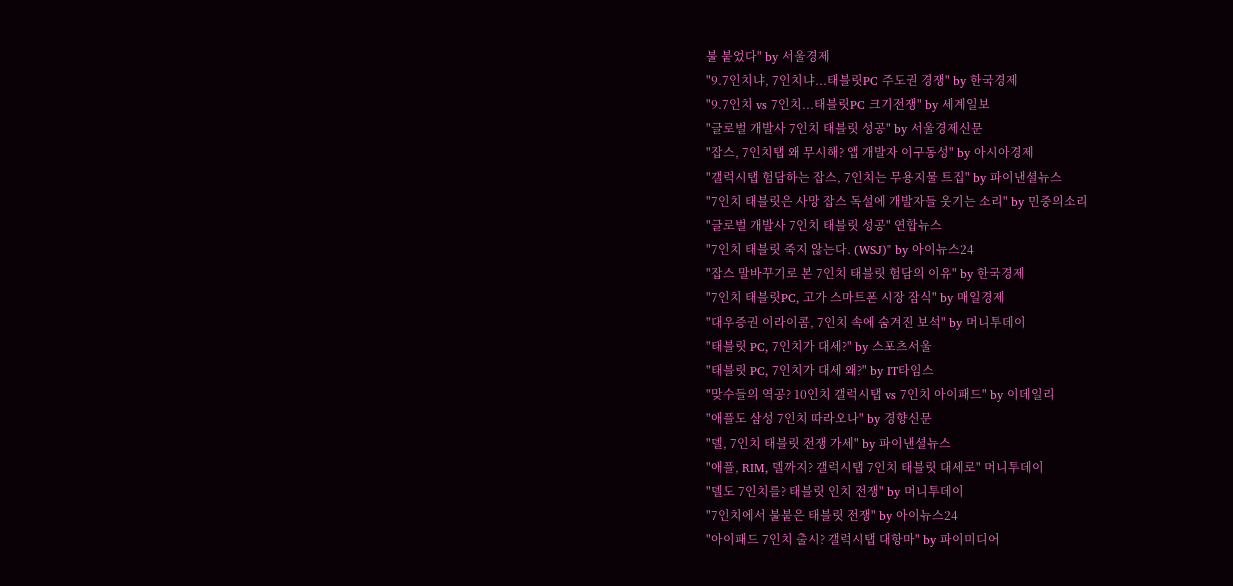불 붙었다" by 서울경제
"9.7인치냐, 7인치냐...태블릿PC 주도권 경쟁" by 한국경제
"9.7인치 vs 7인치...태블릿PC 크기전쟁" by 세계일보
"글로벌 개발사 7인치 태블릿 성공" by 서울경제신문
"잡스, 7인치탭 왜 무시해? 앱 개발자 이구동성" by 아시아경제
"갤럭시탭 험담하는 잡스, 7인치는 무용지물 트집" by 파이낸셜뉴스
"7인치 태블릿은 사망 잡스 독설에 개발자들 웃기는 소리" by 민중의소리
"글로벌 개발사 7인치 태블릿 성공" 연합뉴스
"7인치 태블릿 죽지 않는다. (WSJ)" by 아이뉴스24
"잡스 말바꾸기로 본 7인치 태블릿 험담의 이유" by 한국경제
"7인치 태블릿PC, 고가 스마트폰 시장 잠식" by 매일경제
"대우증권 이라이콤, 7인치 속에 숨겨진 보석" by 머니투데이
"태블릿 PC, 7인치가 대세?" by 스포츠서울
"태블릿 PC, 7인치가 대세 왜?" by IT타임스
"맞수들의 역공? 10인치 갤럭시탭 vs 7인치 아이패드" by 이데일리
"애플도 삼성 7인치 따라오나" by 경향신문
"델, 7인치 태블릿 전쟁 가세" by 파이낸셜뉴스
"애플, RIM, 델까지? 갤럭시탭 7인치 태블릿 대세로" 머니투데이
"델도 7인치를? 태블릿 인치 전쟁" by 머니투데이
"7인치에서 불붙은 태블릿 전쟁" by 아이뉴스24
"아이패드 7인치 출시? 갤럭시탭 대항마" by 파이미디어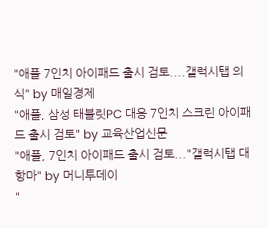"애플 7인치 아이패드 출시 검토....갤럭시탭 의식" by 매일경제
"애플, 삼성 태블릿PC 대응 7인치 스크린 아이패드 출시 검토" by 교육산업신문
"애플, 7인치 아이패드 출시 검토..."갤럭시탭 대항마" by 머니투데이
"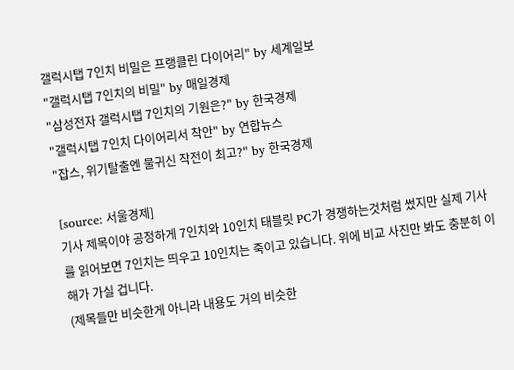갤럭시탭 7인치 비밀은 프랭클린 다이어리" by 세계일보
"갤럭시탭 7인치의 비밀" by 매일경제
"삼성전자 갤럭시탭 7인치의 기원은?" by 한국경제
"갤럭시탭 7인치 다이어리서 착안" by 연합뉴스
"잡스, 위기탈출엔 물귀신 작전이 최고?" by 한국경제

[source: 서울경제]
기사 제목이야 공정하게 7인치와 10인치 태블릿 PC가 경쟁하는것처럼 썼지만 실제 기사를 읽어보면 7인치는 띄우고 10인치는 죽이고 있습니다. 위에 비교 사진만 봐도 충분히 이해가 가실 겁니다.
(제목들만 비슷한게 아니라 내용도 거의 비슷한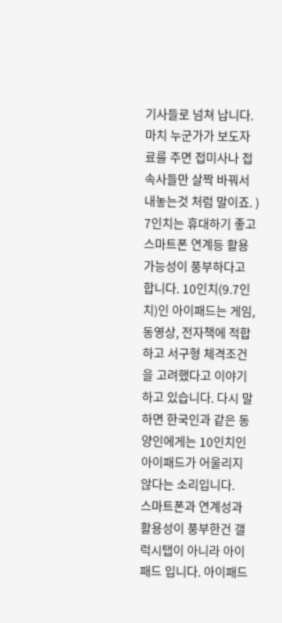기사들로 넘쳐 납니다. 마치 누군가가 보도자료를 주면 접미사나 접속사들만 살짝 바꿔서 내놓는것 처럼 말이죠. )
7인치는 휴대하기 좋고 스마트폰 연계등 활용 가능성이 풍부하다고 합니다. 10인치(9.7인치)인 아이패드는 게임, 동영상, 전자책에 적합하고 서구형 체격조건을 고려했다고 이야기 하고 있습니다. 다시 말하면 한국인과 같은 동양인에게는 10인치인 아이패드가 어울리지 않다는 소리입니다.
스마트폰과 연계성과 활용성이 풍부한건 갤럭시탭이 아니라 아이패드 입니다. 아이패드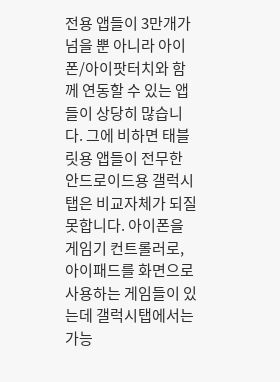전용 앱들이 3만개가 넘을 뿐 아니라 아이폰/아이팟터치와 함께 연동할 수 있는 앱들이 상당히 많습니다. 그에 비하면 태블릿용 앱들이 전무한 안드로이드용 갤럭시탭은 비교자체가 되질 못합니다. 아이폰을 게임기 컨트롤러로, 아이패드를 화면으로 사용하는 게임들이 있는데 갤럭시탭에서는 가능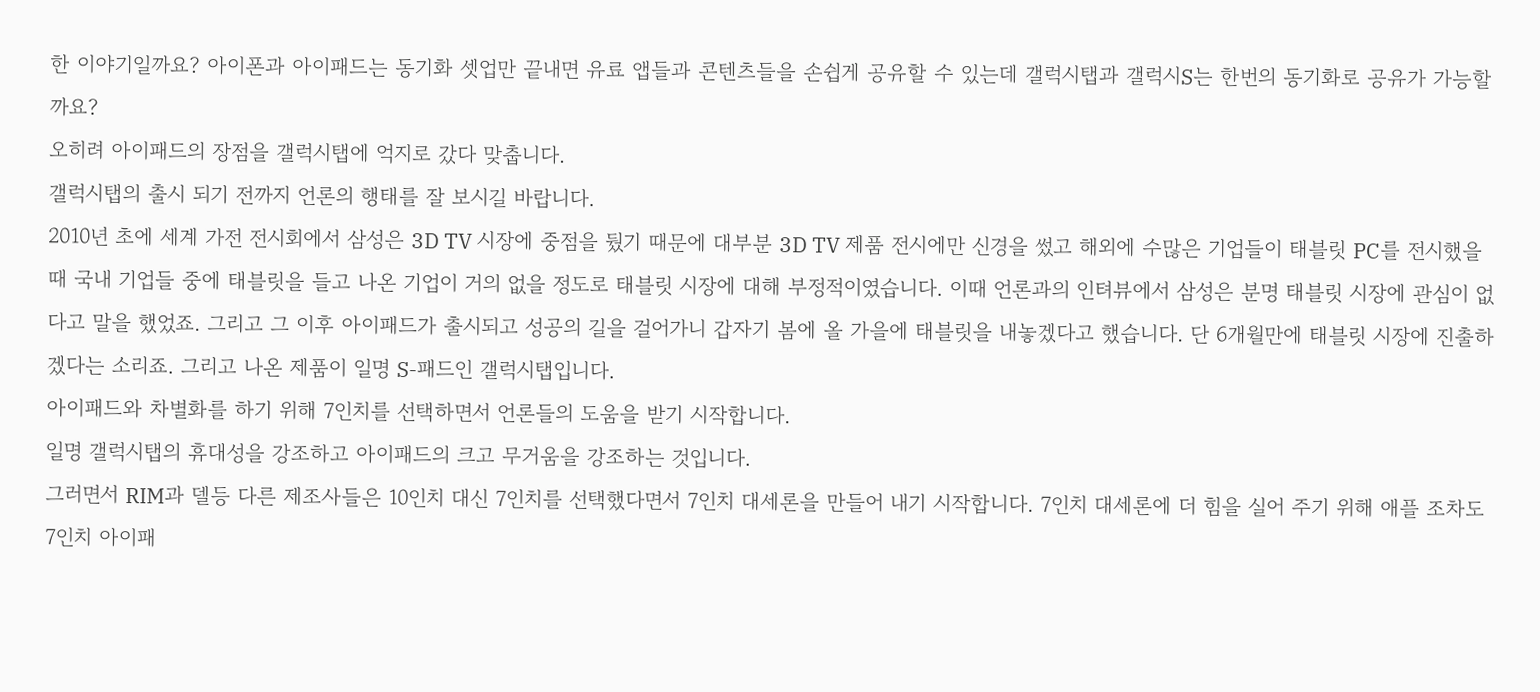한 이야기일까요? 아이폰과 아이패드는 동기화 셋업만 끝내면 유료 앱들과 콘텐츠들을 손쉽게 공유할 수 있는데 갤럭시탭과 갤럭시S는 한번의 동기화로 공유가 가능할까요?
오히려 아이패드의 장점을 갤럭시탭에 억지로 갔다 맞춥니다.
갤럭시탭의 출시 되기 전까지 언론의 행태를 잘 보시길 바랍니다.
2010년 초에 세계 가전 전시회에서 삼성은 3D TV 시장에 중점을 뒀기 때문에 대부분 3D TV 제품 전시에만 신경을 썼고 해외에 수많은 기업들이 태블릿 PC를 전시했을때 국내 기업들 중에 태블릿을 들고 나온 기업이 거의 없을 정도로 태블릿 시장에 대해 부정적이였습니다. 이때 언론과의 인텨뷰에서 삼성은 분명 태블릿 시장에 관심이 없다고 말을 했었죠. 그리고 그 이후 아이패드가 출시되고 성공의 길을 걸어가니 갑자기 봄에 올 가을에 태블릿을 내놓겠다고 했습니다. 단 6개월만에 태블릿 시장에 진출하겠다는 소리죠. 그리고 나온 제품이 일명 S-패드인 갤럭시탭입니다.
아이패드와 차별화를 하기 위해 7인치를 선택하면서 언론들의 도움을 받기 시작합니다.
일명 갤럭시탭의 휴대성을 강조하고 아이패드의 크고 무거움을 강조하는 것입니다.
그러면서 RIM과 델등 다른 제조사들은 10인치 대신 7인치를 선택했다면서 7인치 대세론을 만들어 내기 시작합니다. 7인치 대세론에 더 힘을 실어 주기 위해 애플 조차도 7인치 아이패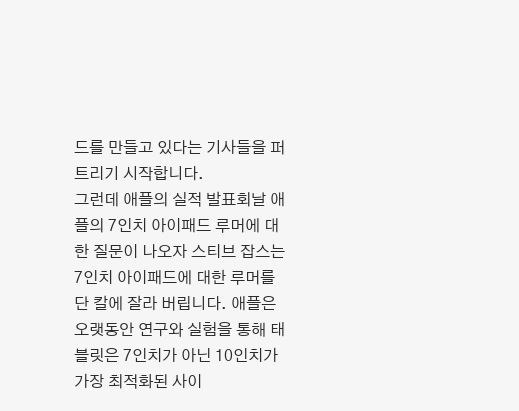드를 만들고 있다는 기사들을 퍼트리기 시작합니다.
그런데 애플의 실적 발표회날 애플의 7인치 아이패드 루머에 대한 질문이 나오자 스티브 잡스는 7인치 아이패드에 대한 루머를 단 칼에 잘라 버립니다. 애플은 오랫동안 연구와 실험을 통해 태블릿은 7인치가 아닌 10인치가 가장 최적화된 사이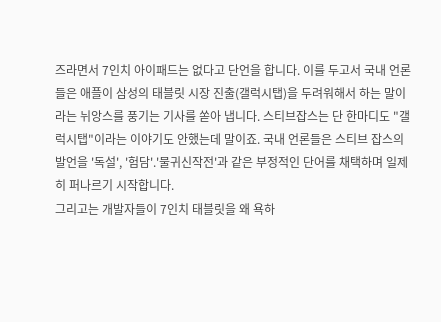즈라면서 7인치 아이패드는 없다고 단언을 합니다. 이를 두고서 국내 언론들은 애플이 삼성의 태블릿 시장 진출(갤럭시탭)을 두려워해서 하는 말이라는 뉘앙스를 풍기는 기사를 쏟아 냅니다. 스티브잡스는 단 한마디도 "갤럭시탭"이라는 이야기도 안했는데 말이죠. 국내 언론들은 스티브 잡스의 발언을 '독설', '험담'.'물귀신작전'과 같은 부정적인 단어를 채택하며 일제히 퍼나르기 시작합니다.
그리고는 개발자들이 7인치 태블릿을 왜 욕하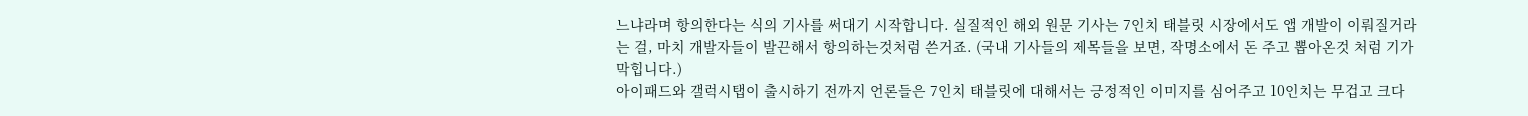느냐라며 항의한다는 식의 기사를 써대기 시작합니다. 실질적인 해외 원문 기사는 7인치 태블릿 시장에서도 앱 개발이 이뤄질거라는 걸, 마치 개발자들이 발끈해서 항의하는것처럼 쓴거죠. (국내 기사들의 제목들을 보면, 작명소에서 돈 주고 뽑아온것 처럼 기가 막힙니다.)
아이패드와 갤럭시탭이 출시하기 전까지 언론들은 7인치 태블릿에 대해서는 긍정적인 이미지를 심어주고 10인치는 무겁고 크다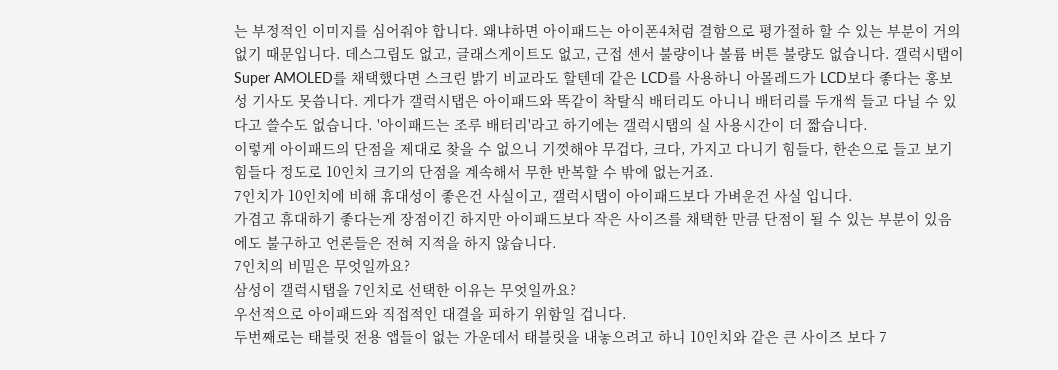는 부정적인 이미지를 심어줘야 합니다. 왜냐하면 아이패드는 아이폰4처럼 결함으로 평가절하 할 수 있는 부분이 거의 없기 때문입니다. 데스그립도 없고, 글래스게이트도 없고, 근접 센서 불량이나 볼륨 버튼 불량도 없습니다. 갤럭시탭이 Super AMOLED를 채택했다면 스크린 밝기 비교라도 할텐데 같은 LCD를 사용하니 아몰레드가 LCD보다 좋다는 홍보성 기사도 못씁니다. 게다가 갤럭시탭은 아이패드와 똑같이 착탈식 배터리도 아니니 배터리를 두개씩 들고 다닐 수 있다고 쓸수도 없습니다. '아이패드는 조루 배터리'라고 하기에는 갤럭시탭의 실 사용시간이 더 짧습니다.
이렇게 아이패드의 단점을 제대로 찾을 수 없으니 기껏해야 무겁다, 크다, 가지고 다니기 힘들다, 한손으로 들고 보기 힘들다 정도로 10인치 크기의 단점을 계속해서 무한 반복할 수 밖에 없는거죠.
7인치가 10인치에 비해 휴대성이 좋은건 사실이고, 갤럭시탭이 아이패드보다 가벼운건 사실 입니다.
가겹고 휴대하기 좋다는게 장점이긴 하지만 아이패드보다 작은 사이즈를 채택한 만큼 단점이 될 수 있는 부분이 있음에도 불구하고 언론들은 전혀 지적을 하지 않습니다.
7인치의 비밀은 무엇일까요?
삼성이 갤럭시탭을 7인치로 선택한 이유는 무엇일까요?
우선적으로 아이패드와 직접적인 대결을 피하기 위함일 겁니다.
두번째로는 태블릿 전용 앱들이 없는 가운데서 태블릿을 내놓으려고 하니 10인치와 같은 큰 사이즈 보다 7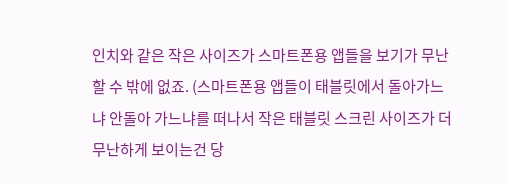인치와 같은 작은 사이즈가 스마트폰용 앱들을 보기가 무난할 수 밖에 없죠. (스마트폰용 앱들이 태블릿에서 돌아가느냐 안돌아 가느냐를 떠나서 작은 태블릿 스크린 사이즈가 더 무난하게 보이는건 당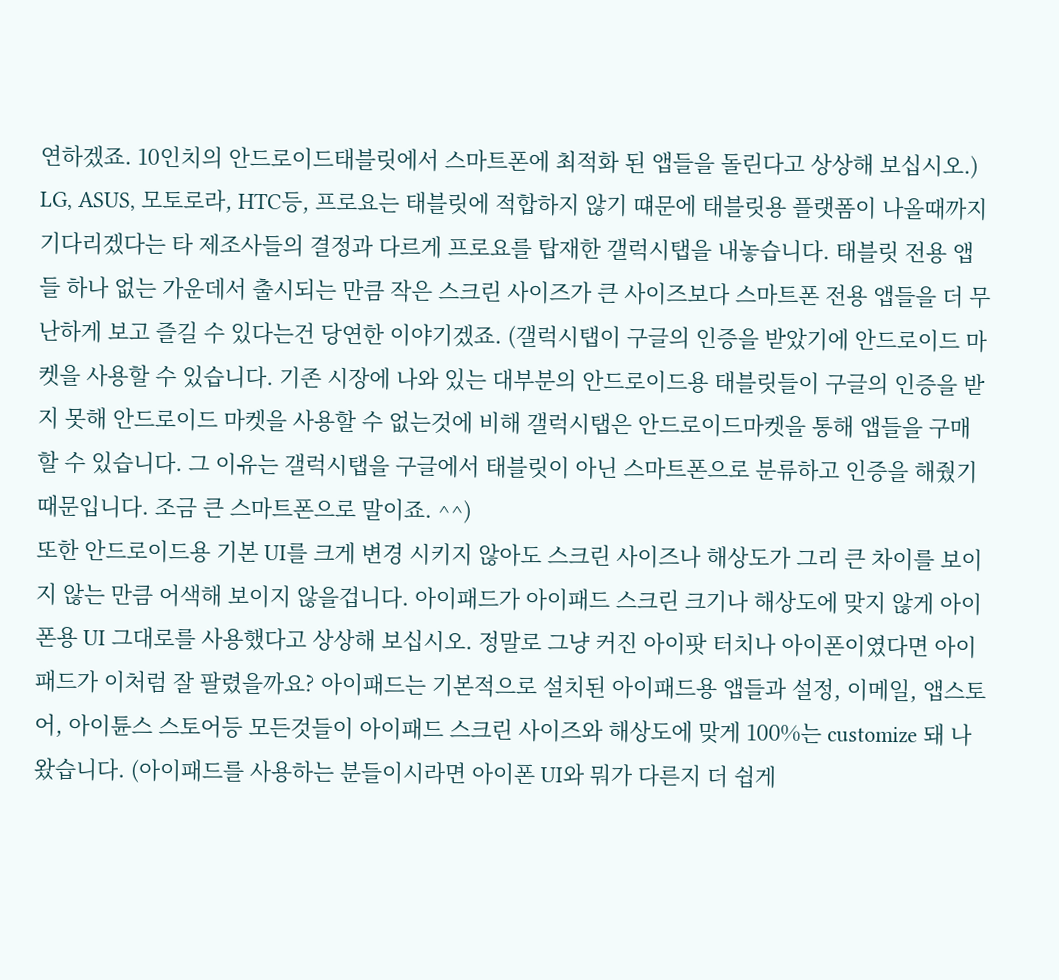연하겠죠. 10인치의 안드로이드태블릿에서 스마트폰에 최적화 된 앱들을 돌린다고 상상해 보십시오.)
LG, ASUS, 모토로라, HTC등, 프로요는 태블릿에 적합하지 않기 떄문에 태블릿용 플랫폼이 나올때까지 기다리겠다는 타 제조사들의 결정과 다르게 프로요를 탑재한 갤럭시탭을 내놓습니다. 태블릿 전용 앱들 하나 없는 가운데서 출시되는 만큼 작은 스크린 사이즈가 큰 사이즈보다 스마트폰 전용 앱들을 더 무난하게 보고 즐길 수 있다는건 당연한 이야기겠죠. (갤럭시탭이 구글의 인증을 받았기에 안드로이드 마켓을 사용할 수 있습니다. 기존 시장에 나와 있는 대부분의 안드로이드용 태블릿들이 구글의 인증을 받지 못해 안드로이드 마켓을 사용할 수 없는것에 비해 갤럭시탭은 안드로이드마켓을 통해 앱들을 구매할 수 있습니다. 그 이유는 갤럭시탭을 구글에서 태블릿이 아닌 스마트폰으로 분류하고 인증을 해줬기 때문입니다. 조금 큰 스마트폰으로 말이죠. ^^)
또한 안드로이드용 기본 UI를 크게 변경 시키지 않아도 스크린 사이즈나 해상도가 그리 큰 차이를 보이지 않는 만큼 어색해 보이지 않을겁니다. 아이패드가 아이패드 스크린 크기나 해상도에 맞지 않게 아이폰용 UI 그대로를 사용했다고 상상해 보십시오. 정말로 그냥 커진 아이팟 터치나 아이폰이였다면 아이패드가 이처럼 잘 팔렸을까요? 아이패드는 기본적으로 설치된 아이패드용 앱들과 설정, 이메일, 앱스토어, 아이튠스 스토어등 모든것들이 아이패드 스크린 사이즈와 해상도에 맞게 100%는 customize 돼 나왔습니다. (아이패드를 사용하는 분들이시라면 아이폰 UI와 뭐가 다른지 더 쉽게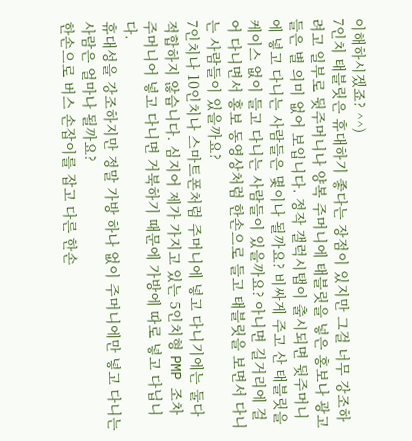이해하시겠죠? ^^)
7인치 태블릿은 휴대하기 좋다는 장점이 있지만 그걸 너무 강조하려고 일부로 뒷주머니나 양복 주머니에 태블릿을 넣은 홍보나 광고들은 별 의미 없어 보입니다. 정작 갤럭시탭이 출시되면 뒷주머니에 넣고 다니는 사람들은 몇이나 될까요? 비싸게 주고 산 태블릿을 케이스 없이 들고 다니는 사람들이 있을까요? 아니면 길거리에 걸어 다니면서 홍보 동영상처럼 한손으로 들고 태블릿을 보면서 다니는 사람들이 있을까요?
7인치나 10인치나 스마트폰처럼 주머니에 넣고 다니기에는 둘다 적합하지 않습니다. 심지어 제가 가지고 있는 5인치형 PMP 조차 주머니어 넣고 다니면 거북하기 때문에 가방에 따로 넣고 다닙니다.
휴대성을 강조하지만 정말 가방 하나 없이 주머니에만 넣고 다니는 사람은 얼마나 될까요?
한손으로 버스 손잡이를 잡고 다른 한손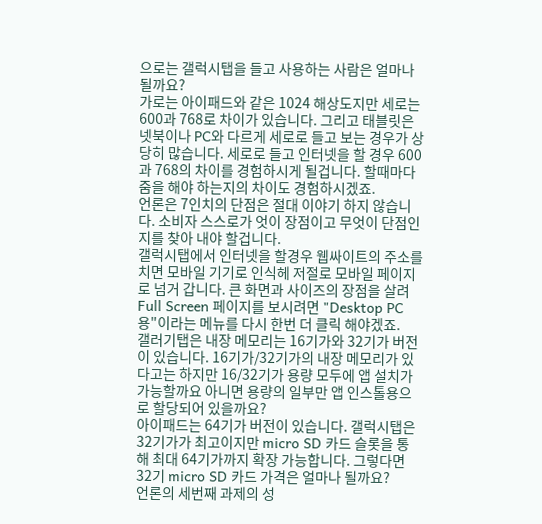으로는 갤럭시탭을 들고 사용하는 사람은 얼마나 될까요?
가로는 아이패드와 같은 1024 해상도지만 세로는 600과 768로 차이가 있습니다. 그리고 태블릿은 넷북이나 PC와 다르게 세로로 들고 보는 경우가 상당히 많습니다. 세로로 들고 인터넷을 할 경우 600과 768의 차이를 경험하시게 될겁니다. 할때마다 줌을 해야 하는지의 차이도 경험하시겠죠.
언론은 7인치의 단점은 절대 이야기 하지 않습니다. 소비자 스스로가 엇이 장점이고 무엇이 단점인지를 찾아 내야 할겁니다.
갤럭시탭에서 인터넷을 할경우 웹싸이트의 주소를 치면 모바일 기기로 인식헤 저절로 모바일 페이지로 넘거 갑니다. 큰 화면과 사이즈의 장점을 살려 Full Screen 페이지를 보시려면 "Desktop PC용"이라는 메뉴를 다시 한번 더 클릭 해야겠죠.
갤러기탭은 내장 메모리는 16기가와 32기가 버전이 있습니다. 16기가/32기가의 내장 메모리가 있다고는 하지만 16/32기가 용량 모두에 앱 설치가 가능할까요 아니면 용량의 일부만 앱 인스톨용으로 할당되어 있을까요?
아이패드는 64기가 버전이 있습니다. 갤럭시탭은 32기가가 최고이지만 micro SD 카드 슬롯을 통해 최대 64기가까지 확장 가능합니다. 그렇다면 32기 micro SD 카드 가격은 얼마나 될까요?
언론의 세번째 과제의 성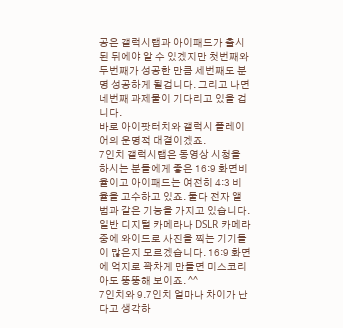공은 갤럭시탭과 아이패드가 출시된 뒤에야 알 수 있겠지만 첫번째와 두번째가 성공한 만큼 세번째도 분명 성공하게 될겁니다. 그리고 나면 네번째 과제물이 기다리고 있을 겁니다.
바로 아이팟터치와 갤럭시 플레이어의 운명적 대결이겠죠.
7인치 갤럭시탭은 동영상 시청을 하시는 분들에게 좋은 16:9 화면비율이고 아이패드는 여전히 4:3 비율을 고수하고 있죠. 둘다 전자 앨범과 같은 기능을 가지고 있습니다. 일반 디지털 카메라나 DSLR 카메라 중에 와이드로 사진을 찍는 기기들이 많은지 모르겠습니다. 16:9 화면에 억지로 꽉차게 만들면 미스코리아도 뚱뚱해 보이죠. ^^
7인치와 9.7인치 얼마나 차이가 난다고 생각하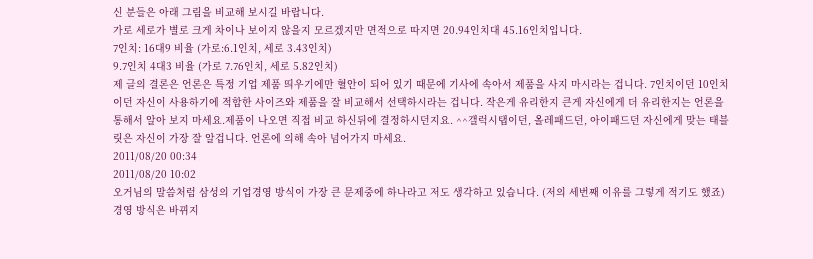신 분들은 아래 그림을 비교해 보시길 바랍니다.
가로 세로가 별로 크게 차이나 보이지 않을지 모르겠지만 면적으로 따지면 20.94인치대 45.16인치입니다.
7인치: 16대9 비율 (가로:6.1인치, 세로 3.43인치)
9.7인치 4대3 비율 (가로 7.76인치, 세로 5.82인치)
제 글의 결론은 언론은 특정 기업 제품 띄우기에만 혈안이 되어 있기 때문에 기사에 속아서 제품을 사지 마시라는 겁니다. 7인치이던 10인치이던 자신이 사용하기에 적합한 사이즈와 제품을 잘 비교해서 선택하시라는 겁니다. 작은게 유리한지 큰게 자신에게 더 유리한지는 언론을 통해서 알아 보지 마세요.제품이 나오면 직접 비교 하신뒤에 결정하시던지요. ^^갤럭시탭이던, 올레패드던, 아이패드던 자신에게 맞는 태블릿은 자신이 가장 잘 알겁니다. 언론에 의해 속아 넘어가지 마세요.
2011/08/20 00:34
2011/08/20 10:02
오거님의 말씀처럼 삼성의 기업경영 방식이 가장 큰 문제중에 하나라고 저도 생각하고 있습니다. (저의 세번째 이유를 그렇게 적기도 했죠)
경영 방식은 바뀌지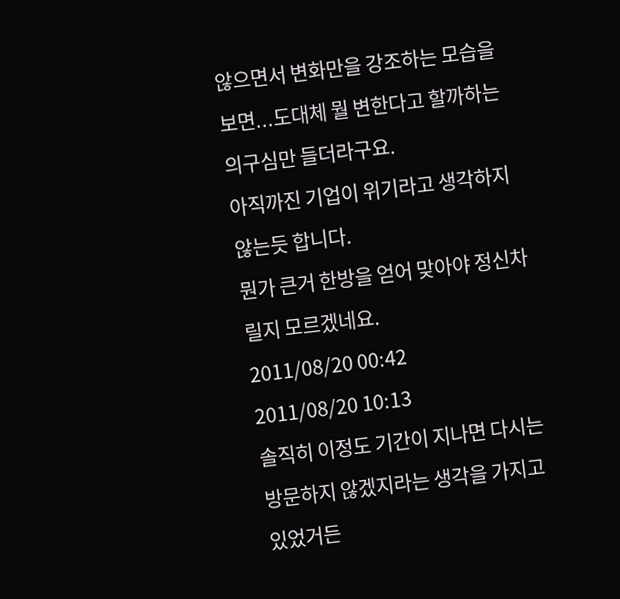않으면서 변화만을 강조하는 모습을 보면...도대체 뭘 변한다고 할까하는 의구심만 들더라구요.
아직까진 기업이 위기라고 생각하지 않는듯 합니다.
뭔가 큰거 한방을 얻어 맞아야 정신차릴지 모르겠네요.
2011/08/20 00:42
2011/08/20 10:13
솔직히 이정도 기간이 지나면 다시는 방문하지 않겠지라는 생각을 가지고 있었거든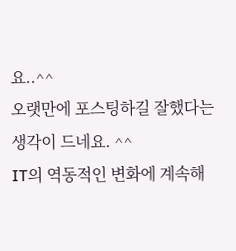요..^^
오랫만에 포스팅하길 잘했다는 생각이 드네요. ^^
IT의 역동적인 변화에 계속해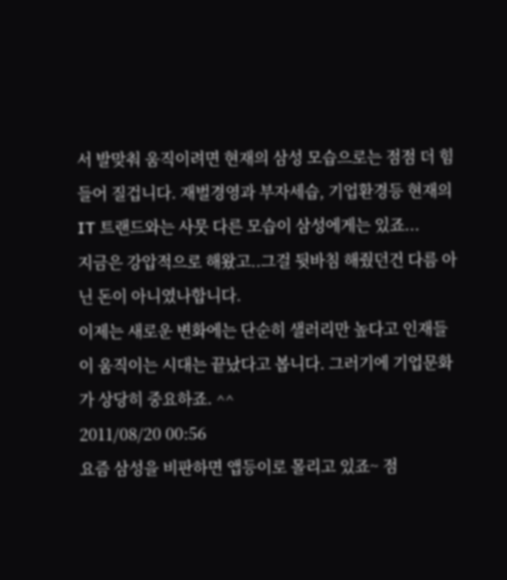서 발맞춰 움직이려면 현재의 삼성 모습으로는 점점 더 힘들어 질겁니다. 재벌경영과 부자세습, 기업환경등 현재의 IT 트랜드와는 사뭇 다른 모습이 삼성에게는 있죠...
지금은 강압적으로 해왔고..그걸 뒷바침 해줬던건 다름 아닌 돈이 아니였나합니다.
이제는 새로운 변화에는 단순히 샐러리만 높다고 인재들이 움직이는 시대는 끝났다고 봅니다. 그러기에 기업문화가 상당히 중요하죠. ^^
2011/08/20 00:56
요즘 삼성을 비판하면 앱등이로 몰리고 있죠~ 점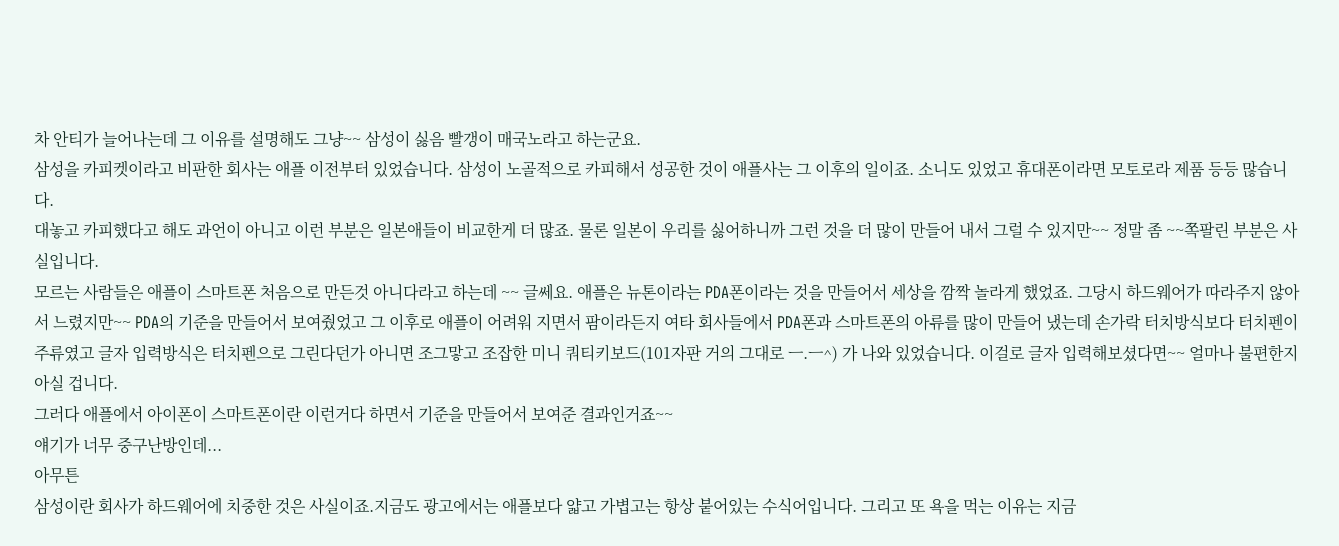차 안티가 늘어나는데 그 이유를 설명해도 그냥~~ 삼성이 싫음 빨갱이 매국노라고 하는군요.
삼성을 카피켓이라고 비판한 회사는 애플 이전부터 있었습니다. 삼성이 노골적으로 카피해서 성공한 것이 애플사는 그 이후의 일이죠. 소니도 있었고 휴대폰이라면 모토로라 제품 등등 많습니다.
대놓고 카피했다고 해도 과언이 아니고 이런 부분은 일본애들이 비교한게 더 많죠. 물론 일본이 우리를 싫어하니까 그런 것을 더 많이 만들어 내서 그럴 수 있지만~~ 정말 좀 ~~쪽팔린 부분은 사실입니다.
모르는 사람들은 애플이 스마트폰 처음으로 만든것 아니다라고 하는데 ~~ 글쎄요. 애플은 뉴톤이라는 PDA폰이라는 것을 만들어서 세상을 깜짝 놀라게 했었죠. 그당시 하드웨어가 따라주지 않아서 느렸지만~~ PDA의 기준을 만들어서 보여줬었고 그 이후로 애플이 어려워 지면서 팜이라든지 여타 회사들에서 PDA폰과 스마트폰의 아류를 많이 만들어 냈는데 손가락 터치방식보다 터치펜이 주류였고 글자 입력방식은 터치펜으로 그린다던가 아니면 조그맣고 조잡한 미니 쿼티키보드(101자판 거의 그대로 ㅡ.ㅡ^) 가 나와 있었습니다. 이걸로 글자 입력해보셨다면~~ 얼마나 불편한지 아실 겁니다.
그러다 애플에서 아이폰이 스마트폰이란 이런거다 하면서 기준을 만들어서 보여준 결과인거죠~~
얘기가 너무 중구난방인데...
아무튼
삼성이란 회사가 하드웨어에 치중한 것은 사실이죠.지금도 광고에서는 애플보다 얇고 가볍고는 항상 붙어있는 수식어입니다. 그리고 또 욕을 먹는 이유는 지금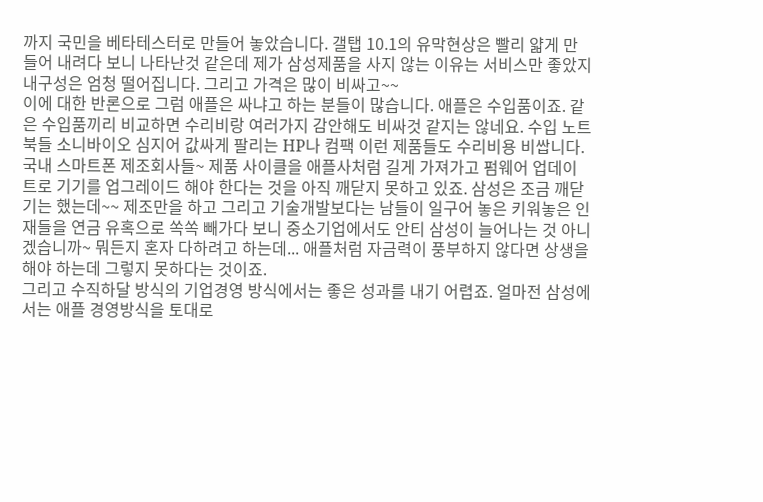까지 국민을 베타테스터로 만들어 놓았습니다. 갤탭 10.1의 유막현상은 빨리 얇게 만들어 내려다 보니 나타난것 같은데 제가 삼성제품을 사지 않는 이유는 서비스만 좋았지 내구성은 엄청 떨어집니다. 그리고 가격은 많이 비싸고~~
이에 대한 반론으로 그럼 애플은 싸냐고 하는 분들이 많습니다. 애플은 수입품이죠. 같은 수입품끼리 비교하면 수리비랑 여러가지 감안해도 비싸것 같지는 않네요. 수입 노트북들 소니바이오 심지어 값싸게 팔리는 HP나 컴팩 이런 제품들도 수리비용 비쌉니다.
국내 스마트폰 제조회사들~ 제품 사이클을 애플사처럼 길게 가져가고 펌웨어 업데이트로 기기를 업그레이드 해야 한다는 것을 아직 깨닫지 못하고 있죠. 삼성은 조금 깨닫기는 했는데~~ 제조만을 하고 그리고 기술개발보다는 남들이 일구어 놓은 키워놓은 인재들을 연금 유혹으로 쏙쏙 빼가다 보니 중소기업에서도 안티 삼성이 늘어나는 것 아니겠습니까~ 뭐든지 혼자 다하려고 하는데... 애플처럼 자금력이 풍부하지 않다면 상생을 해야 하는데 그렇지 못하다는 것이죠.
그리고 수직하달 방식의 기업경영 방식에서는 좋은 성과를 내기 어렵죠. 얼마전 삼성에서는 애플 경영방식을 토대로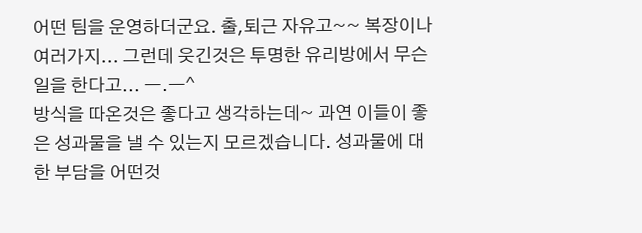어떤 팀을 운영하더군요. 출,퇴근 자유고~~ 복장이나 여러가지... 그런데 웃긴것은 투명한 유리방에서 무슨 일을 한다고... ㅡ.ㅡ^
방식을 따온것은 좋다고 생각하는데~ 과연 이들이 좋은 성과물을 낼 수 있는지 모르겠습니다. 성과물에 대한 부담을 어떤것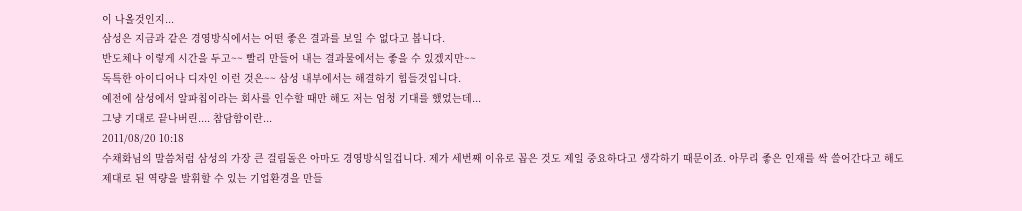이 나올것인지...
삼성은 지금과 같은 경영방식에서는 어떤 좋은 결과를 보일 수 없다고 봅니다.
반도체나 이렇게 시간을 두고~~ 빨리 만들어 내는 결과물에서는 좋을 수 있겠지만~~
독특한 아이디어나 디자인 이런 것은~~ 삼성 내부에서는 해결하기 힘들것입니다.
예전에 삼성에서 알파칩이라는 회사를 인수할 때만 해도 저는 엄청 기대를 했었는데...
그냥 기대로 끝나버린.... 참담함이란...
2011/08/20 10:18
수채화님의 말씀처럼 삼성의 가장 큰 걸림돌은 아마도 경영방식일겁니다. 제가 세번째 이유로 꼽은 것도 제일 중요하다고 생각하기 때문이죠. 아무리 좋은 인재를 싹 쓸어간다고 해도 제대로 된 역량을 발휘할 수 있는 기업환경을 만들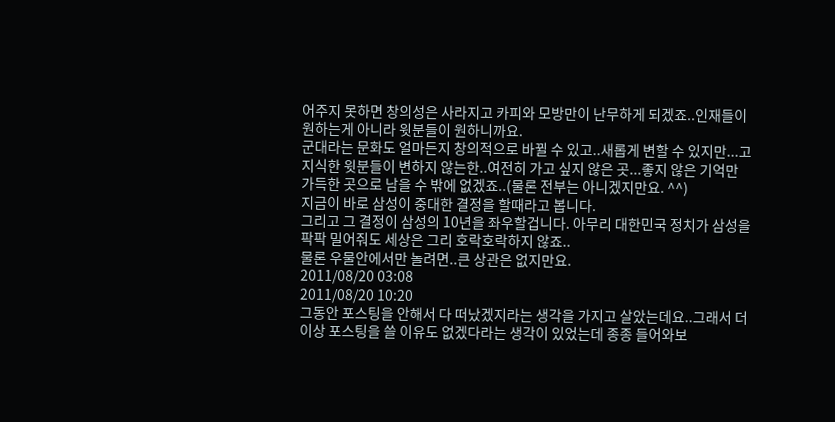어주지 못하면 창의성은 사라지고 카피와 모방만이 난무하게 되겠죠..인재들이 원하는게 아니라 윗분들이 원하니까요.
군대라는 문화도 얼마든지 창의적으로 바뀔 수 있고..새롭게 변할 수 있지만...고지식한 윗분들이 변하지 않는한..여전히 가고 싶지 않은 곳...좋지 않은 기억만 가득한 곳으로 남을 수 밖에 없겠죠..(물론 전부는 아니겠지만요. ^^)
지금이 바로 삼성이 중대한 결정을 할때라고 봅니다.
그리고 그 결정이 삼성의 10년을 좌우할겁니다. 아무리 대한민국 정치가 삼성을 팍팍 밀어줘도 세상은 그리 호락호락하지 않죠..
물론 우물안에서만 놀려면..큰 상관은 없지만요.
2011/08/20 03:08
2011/08/20 10:20
그동안 포스팅을 안해서 다 떠났겠지라는 생각을 가지고 살았는데요..그래서 더이상 포스팅을 쓸 이유도 없겠다라는 생각이 있었는데 종종 들어와보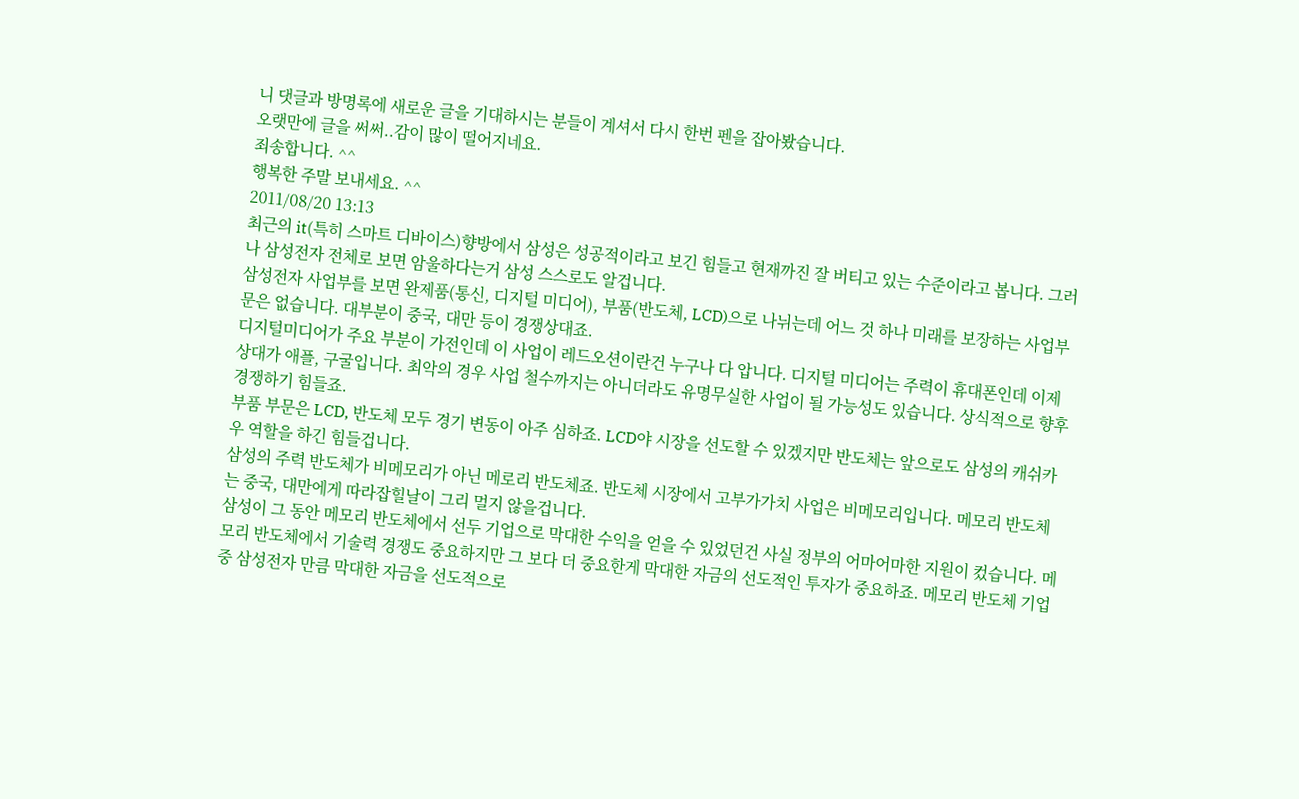니 댓글과 방명록에 새로운 글을 기대하시는 분들이 계셔서 다시 한번 펜을 잡아봤습니다.
오랫만에 글을 써써..감이 많이 떨어지네요.
죄송합니다. ^^
행복한 주말 보내세요. ^^
2011/08/20 13:13
최근의 it(특히 스마트 디바이스)향방에서 삼성은 성공적이라고 보긴 힘들고 현재까진 잘 버티고 있는 수준이라고 봅니다. 그러나 삼성전자 전체로 보면 암울하다는거 삼성 스스로도 알겁니다.
삼성전자 사업부를 보면 완제품(통신, 디지털 미디어), 부품(반도체, LCD)으로 나뉘는데 어느 것 하나 미래를 보장하는 사업부문은 없습니다. 대부분이 중국, 대만 등이 경쟁상대죠.
디지털미디어가 주요 부분이 가전인데 이 사업이 레드오션이란건 누구나 다 압니다. 디지털 미디어는 주력이 휴대폰인데 이제 상대가 애플, 구굴입니다. 최악의 경우 사업 철수까지는 아니더라도 유명무실한 사업이 될 가능성도 있습니다. 상식적으로 향후 경쟁하기 힘들죠.
부품 부문은 LCD, 반도체 모두 경기 변동이 아주 심하죠. LCD야 시장을 선도할 수 있겠지만 반도체는 앞으로도 삼성의 캐쉬카우 역할을 하긴 힘들겁니다.
삼성의 주력 반도체가 비메모리가 아닌 메로리 반도체죠. 반도체 시장에서 고부가가치 사업은 비메모리입니다. 메모리 반도체는 중국, 대만에게 따라잡힐날이 그리 멀지 않을겁니다.
삼성이 그 동안 메모리 반도체에서 선두 기업으로 막대한 수익을 얻을 수 있었던건 사실 정부의 어마어마한 지원이 컸습니다. 메모리 반도체에서 기술력 경쟁도 중요하지만 그 보다 더 중요한게 막대한 자금의 선도적인 투자가 중요하죠. 메모리 반도체 기업 중 삼성전자 만큼 막대한 자금을 선도적으로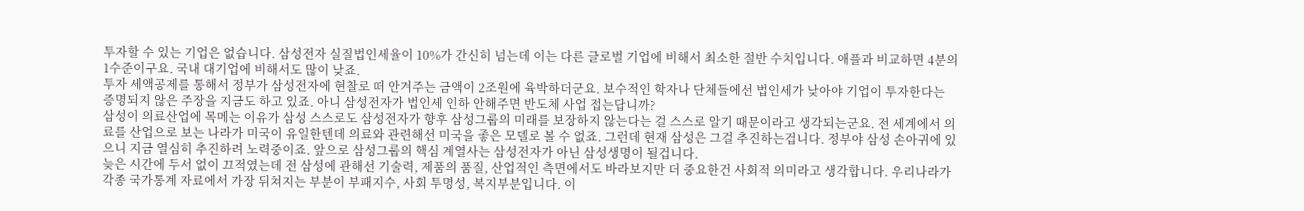투자할 수 있는 기업은 없습니다. 삼성전자 실질법인세율이 10%가 간신히 넘는데 이는 다른 글로벌 기업에 비해서 최소한 절반 수치입니다. 애플과 비교하면 4분의 1수준이구요. 국내 대기업에 비해서도 많이 낮죠.
투자 세액공제를 통해서 정부가 삼성전자에 현찰로 떠 안겨주는 금액이 2조원에 육박하더군요. 보수적인 학자나 단체들에선 법인세가 낮아야 기업이 투자한다는 증명되지 않은 주장을 지금도 하고 있죠. 아니 삼성전자가 법인세 인하 안해주면 반도체 사업 접는답니까?
삼성이 의료산업에 목메는 이유가 삼성 스스로도 삼성전자가 향후 삼성그룹의 미래를 보장하지 않는다는 걸 스스로 알기 때문이라고 생각되는군요. 전 세계에서 의료를 산업으로 보는 나라가 미국이 유일한텐데 의료와 관련해선 미국을 좋은 모델로 볼 수 없죠. 그런데 현재 삼성은 그걸 추진하는겁니다. 정부야 삼성 손아귀에 있으니 지금 열심히 추진하려 노력중이죠. 앞으로 삼성그룹의 핵심 계열사는 삼성전자가 아닌 삼성생명이 될겁니다.
늦은 시간에 두서 없이 끄적였는데 전 삼성에 관해선 기술력, 제품의 품질, 산업적인 측면에서도 바라보지만 더 중요한건 사회적 의미라고 생각합니다. 우리나라가 각종 국가통계 자료에서 가장 뒤쳐지는 부분이 부패지수, 사회 투명성, 복지부분입니다. 이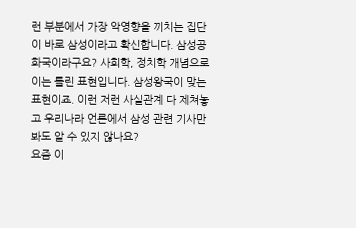런 부분에서 가장 악영향을 끼치는 집단이 바로 삼성이라고 확신합니다. 삼성공화국이라구요? 사회학, 정치학 개념으로 이는 틀린 표현입니다. 삼성왕국이 맞는 표현이죠. 이런 저런 사실관계 다 제쳐놓고 우리나라 언론에서 삼성 관련 기사만 봐도 알 수 있지 않나요?
요즘 이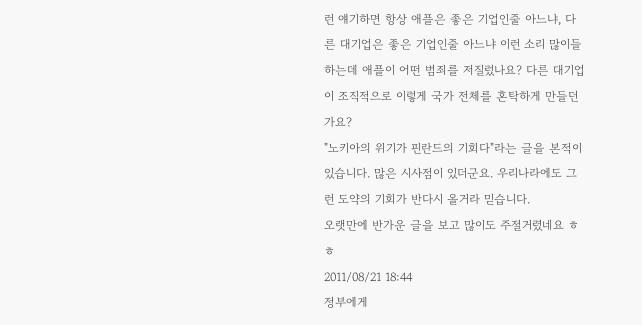런 얘기하면 항상 애플은 좋은 기업인줄 아느냐, 다른 대기업은 좋은 기업인줄 아느냐 이런 소리 많이들 하는데 애플이 어떤 범죄를 저질렀나요? 다른 대기업이 조직적으로 이렇게 국가 전체를 혼탁하게 만들던가요?
"노키아의 위기가 핀란드의 기회다"라는 글을 본적이 있습니다. 많은 시사점이 있더군요. 우리나라에도 그런 도약의 기회가 반다시 올거라 믿습니다.
오랫만에 반가운 글을 보고 많이도 주절거렸네요 ㅎㅎ
2011/08/21 18:44
정부에게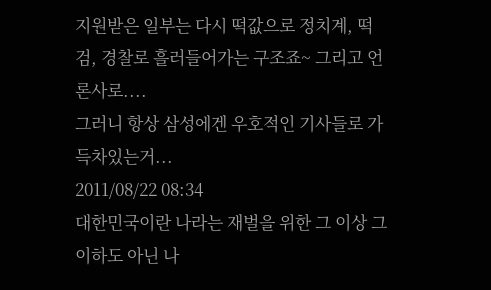지원받은 일부는 다시 떡값으로 정치계, 떡검, 경찰로 흘러들어가는 구조죠~ 그리고 언론사로....
그러니 항상 삼성에겐 우호적인 기사들로 가득차있는거...
2011/08/22 08:34
대한민국이란 나라는 재벌을 위한 그 이상 그이하도 아닌 나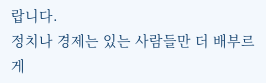랍니다.
정치나 경제는 있는 사람들만 더 배부르게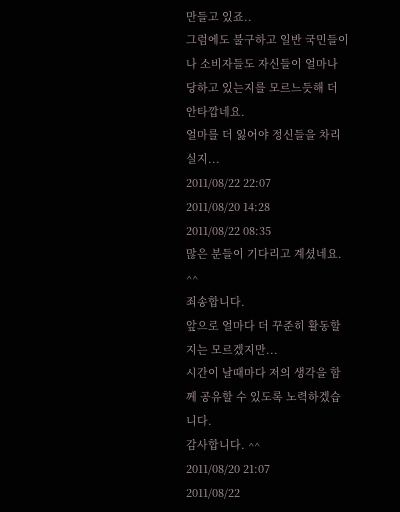만들고 있죠..
그럼에도 불구하고 일반 국민들이나 소비자들도 자신들이 얼마나 당하고 있는지를 모르느듯해 더 안타깝네요.
얼마를 더 잃어야 정신들을 차리실지...
2011/08/22 22:07
2011/08/20 14:28
2011/08/22 08:35
많은 분들이 기다리고 계셨네요. ^^
죄송합니다.
앞으로 얼마다 더 꾸준히 활동할지는 모르겠지만...
시간이 날때마다 저의 생각을 함께 공유할 수 있도록 노력하겠습니다.
감사합니다. ^^
2011/08/20 21:07
2011/08/22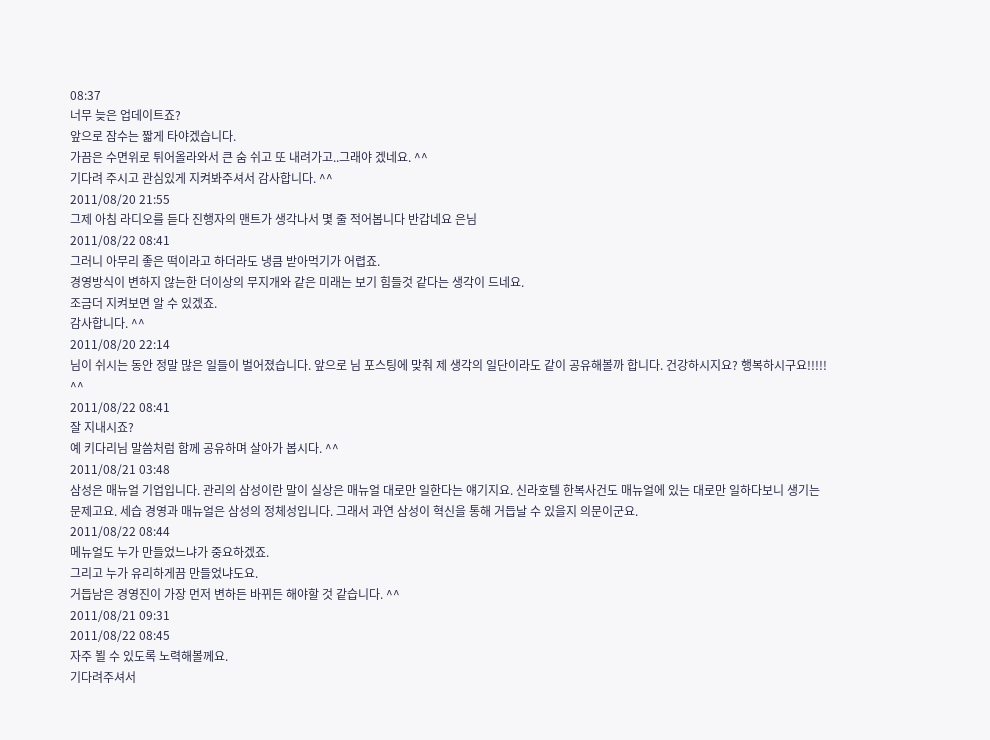08:37
너무 늦은 업데이트죠?
앞으로 잠수는 짧게 타야겠습니다.
가끔은 수면위로 튀어올라와서 큰 숨 쉬고 또 내려가고..그래야 겠네요. ^^
기다려 주시고 관심있게 지켜봐주셔서 감사합니다. ^^
2011/08/20 21:55
그제 아침 라디오를 듣다 진행자의 맨트가 생각나서 몇 줄 적어봅니다 반갑네요 은님
2011/08/22 08:41
그러니 아무리 좋은 떡이라고 하더라도 냉큼 받아먹기가 어렵죠.
경영방식이 변하지 않는한 더이상의 무지개와 같은 미래는 보기 힘들것 같다는 생각이 드네요.
조금더 지켜보면 알 수 있겠죠.
감사합니다. ^^
2011/08/20 22:14
님이 쉬시는 동안 정말 많은 일들이 벌어졌습니다. 앞으로 님 포스팅에 맞춰 제 생각의 일단이라도 같이 공유해볼까 합니다. 건강하시지요? 행복하시구요!!!!! ^^
2011/08/22 08:41
잘 지내시죠?
예 키다리님 말씀처럼 함께 공유하며 살아가 봅시다. ^^
2011/08/21 03:48
삼성은 매뉴얼 기업입니다. 관리의 삼성이란 말이 실상은 매뉴얼 대로만 일한다는 얘기지요. 신라호텔 한복사건도 매뉴얼에 있는 대로만 일하다보니 생기는 문제고요. 세습 경영과 매뉴얼은 삼성의 정체성입니다. 그래서 과연 삼성이 혁신을 통해 거듭날 수 있을지 의문이군요.
2011/08/22 08:44
메뉴얼도 누가 만들었느냐가 중요하겠죠.
그리고 누가 유리하게끔 만들었냐도요.
거듭남은 경영진이 가장 먼저 변하든 바뀌든 해야할 것 같습니다. ^^
2011/08/21 09:31
2011/08/22 08:45
자주 뵐 수 있도록 노력해볼께요.
기다려주셔서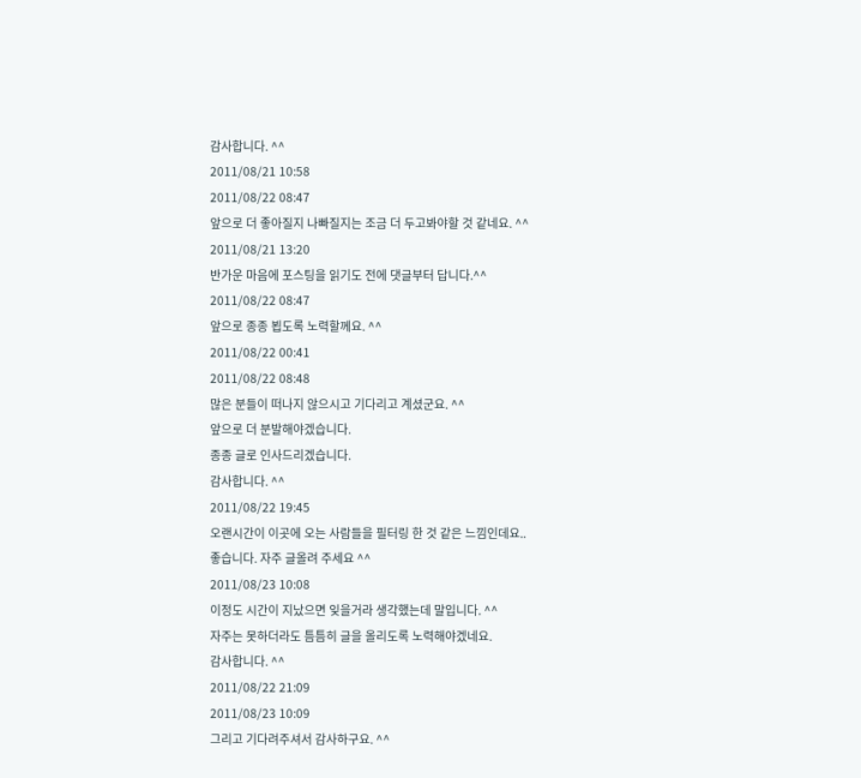감사합니다. ^^
2011/08/21 10:58
2011/08/22 08:47
앞으로 더 좋아질지 나빠질지는 조금 더 두고봐야할 것 같네요. ^^
2011/08/21 13:20
반가운 마음에 포스팅을 읽기도 전에 댓글부터 답니다.^^
2011/08/22 08:47
앞으로 종종 뵙도록 노력할께요. ^^
2011/08/22 00:41
2011/08/22 08:48
많은 분들이 떠나지 않으시고 기다리고 계셨군요. ^^
앞으로 더 분발해야겠습니다.
종종 글로 인사드리겠습니다.
감사합니다. ^^
2011/08/22 19:45
오랜시간이 이곳에 오는 사람들을 필터링 한 것 같은 느낌인데요..
좋습니다. 자주 글올려 주세요 ^^
2011/08/23 10:08
이정도 시간이 지났으면 잊을거라 생각했는데 말입니다. ^^
자주는 못하더라도 틈틈히 글을 올리도록 노력해야겠네요.
감사합니다. ^^
2011/08/22 21:09
2011/08/23 10:09
그리고 기다려주셔서 감사하구요. ^^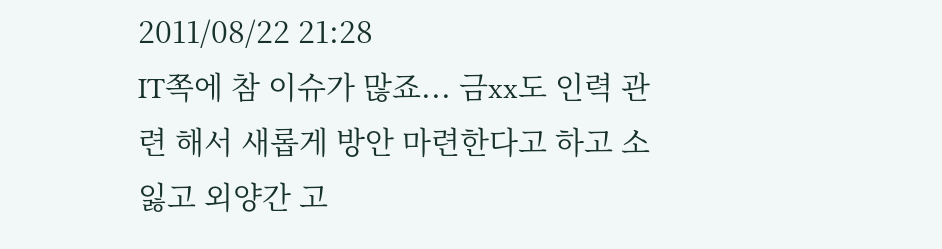2011/08/22 21:28
IT쪽에 참 이슈가 많죠... 금xx도 인력 관련 해서 새롭게 방안 마련한다고 하고 소 잃고 외양간 고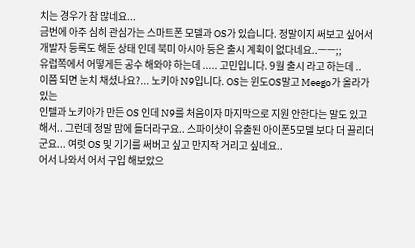치는 경우가 참 많네요...
금번에 아주 심히 관심가는 스마트폰 모델과 OS가 있습니다. 정말이지 써보고 싶어서
개발자 등록도 해둔 상태 인데 북미 아시아 등은 출시 계획이 없다네요..ㅡㅡ;;
유럽쪽에서 어떻게든 공수 해와야 하는데 ..... 고민입니다. 9월 출시 라고 하는데 ..
이쯤 되면 눈치 채셨나요?... 노키아 N9입니다. OS는 윈도OS말고 Meego가 올라가있는
인텔과 노키아가 만든 OS 인데 N9를 처음이자 마지막으로 지원 안한다는 말도 있고 해서.. 그런데 정말 맘에 들더라구요.. 스파이샷이 유출된 아이폰5모델 보다 더 끌리더군요... 여럿 OS 및 기기를 써버고 싶고 만지작 거리고 싶네요..
어서 나와서 어서 구입 해보았으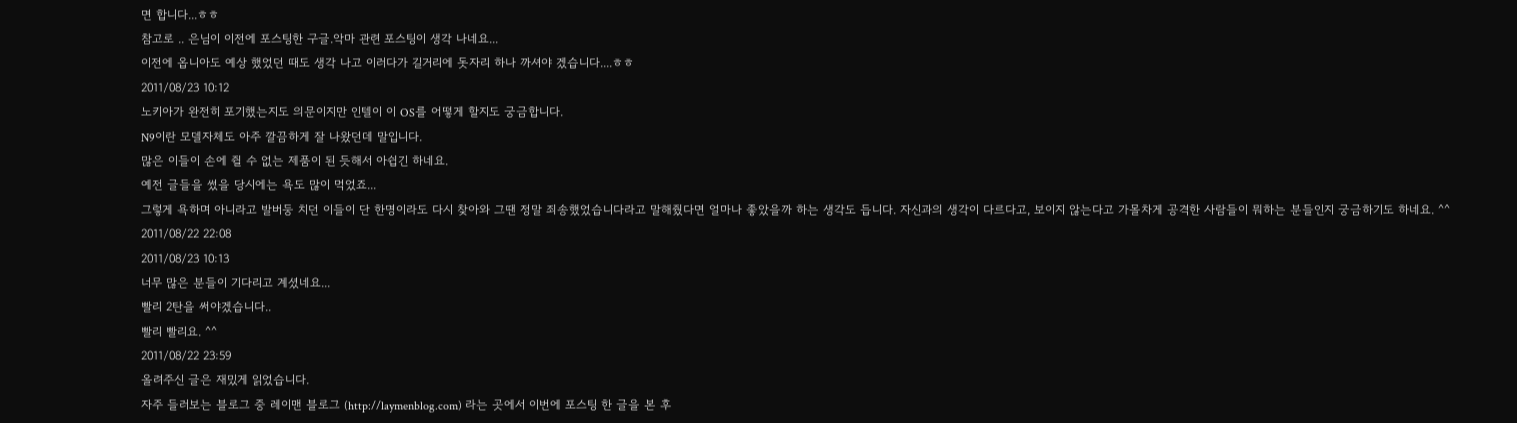면 합니다...ㅎㅎ
참고로 .. 은님이 이전에 포스팅한 구글.악마 관련 포스팅이 생각 나네요...
이전에 옵니아도 예상 했었던 때도 생각 나고 이러다가 길거리에 돗자리 하나 까셔야 겠습니다....ㅎㅎ
2011/08/23 10:12
노키아가 완전히 포기했는지도 의문이지만 인텔이 이 OS를 어떻게 할지도 궁금합니다.
N9이란 모델자체도 아주 깔끔하게 잘 나왔던데 말입니다.
많은 이들이 손에 쥘 수 없는 제품이 된 듯해서 아쉽긴 하네요.
예전 글들을 썼을 당시에는 욕도 많이 먹었죠...
그렇게 욕하며 아니라고 발버둥 치던 이들이 단 한명이라도 다시 찾아와 그땐 정말 죄송했었습니다라고 말해줬다면 얼마나 좋았을까 하는 생각도 듭니다. 자신과의 생각이 다르다고, 보이지 않는다고 가몰차게 공격한 사람들이 뭐하는 분들인지 궁금하기도 하네요. ^^
2011/08/22 22:08
2011/08/23 10:13
너무 많은 분들이 기다리고 계셨네요...
빨리 2탄을 써야겠습니다..
빨리 빨리요. ^^
2011/08/22 23:59
올려주신 글은 재밌게 읽었습니다.
자주 들러보는 블로그 중 레이맨 블로그 (http://laymenblog.com) 라는 곳에서 이번에 포스팅 한 글을 본 후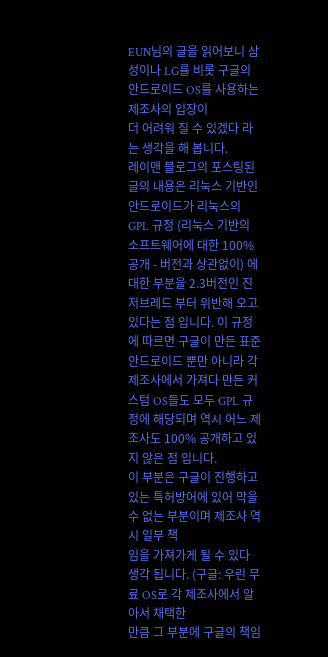EUN님의 글을 읽어보니 삼성이나 LG를 비롯 구글의 안드로이드 OS를 사용하는 제조사의 입장이
더 어려워 질 수 있겠다 라는 생각을 해 봅니다.
레이맨 블로그의 포스팅된 글의 내용은 리눅스 기반인 안드로이드가 리눅스의 GPL 규정 (리눅스 기반의 소프트웨어에 대한 100% 공개 - 버전과 상관없이) 에 대한 부분을 2.3버전인 진저브레드 부터 위반해 오고 있다는 점 입니다. 이 규정에 따르면 구글이 만든 표준 안드로이드 뿐만 아니라 각 제조사에서 가져다 만든 커스텀 OS들도 모두 GPL 규정에 해당되며 역시 어느 제조사도 100% 공개하고 있지 않은 점 입니다.
이 부분은 구글이 진행하고 있는 특허방어에 있어 막을 수 없는 부분이며 제조사 역시 일부 책
임을 가져가게 될 수 있다 생각 됩니다. (구글: 우린 무료 OS로 각 제조사에서 알아서 채택한
만큼 그 부분에 구글의 책임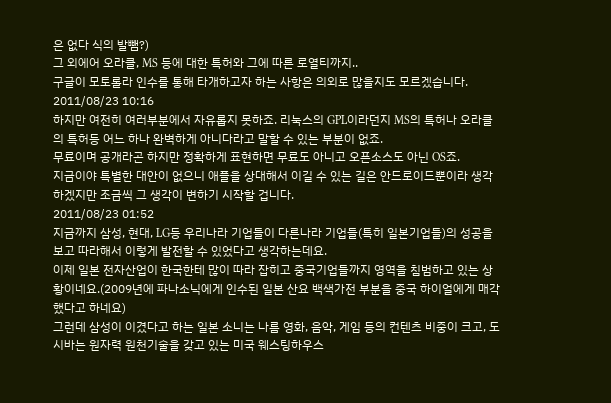은 없다 식의 발뺌?)
그 외에어 오라클, MS 등에 대한 특허와 그에 따른 로열티까지..
구글이 모토롤라 인수를 통해 타개하고자 하는 사항은 의외로 많을지도 모르겠습니다.
2011/08/23 10:16
하지만 여전히 여러부분에서 자유롭지 못하죠. 리눅스의 GPL이라던지 MS의 특허나 오라클의 특허등 어느 하나 완벽하게 아니다라고 말할 수 있는 부분이 없죠.
무료이며 공개라곤 하지만 정확하게 표현하면 무료도 아니고 오픈소스도 아닌 OS죠.
지금이야 특별한 대안이 없으니 애플을 상대해서 이길 수 있는 길은 안드로이드뿐이라 생각하겠지만 조금씩 그 생각이 변하기 시작할 겁니다.
2011/08/23 01:52
지금까지 삼성, 현대, LG등 우리나라 기업들이 다른나라 기업들(특히 일본기업들)의 성공을 보고 따라해서 이렇게 발전할 수 있었다고 생각하는데요.
이제 일본 전자산업이 한국한테 많이 따라 잡히고 중국기업들까지 영역을 침범하고 있는 상황이네요.(2009년에 파나소닉에게 인수된 일본 산요 백색가전 부분을 중국 하이얼에게 매각했다고 하네요)
그런데 삼성이 이겼다고 하는 일본 소니는 나름 영화, 음악, 게임 등의 컨텐츠 비중이 크고, 도시바는 원자력 원천기술을 갖고 있는 미국 웨스팅하우스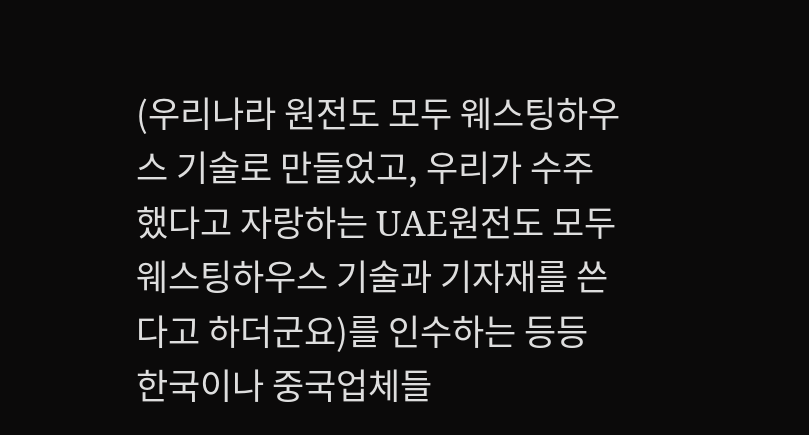(우리나라 원전도 모두 웨스팅하우스 기술로 만들었고, 우리가 수주했다고 자랑하는 UAE원전도 모두 웨스팅하우스 기술과 기자재를 쓴다고 하더군요)를 인수하는 등등 한국이나 중국업체들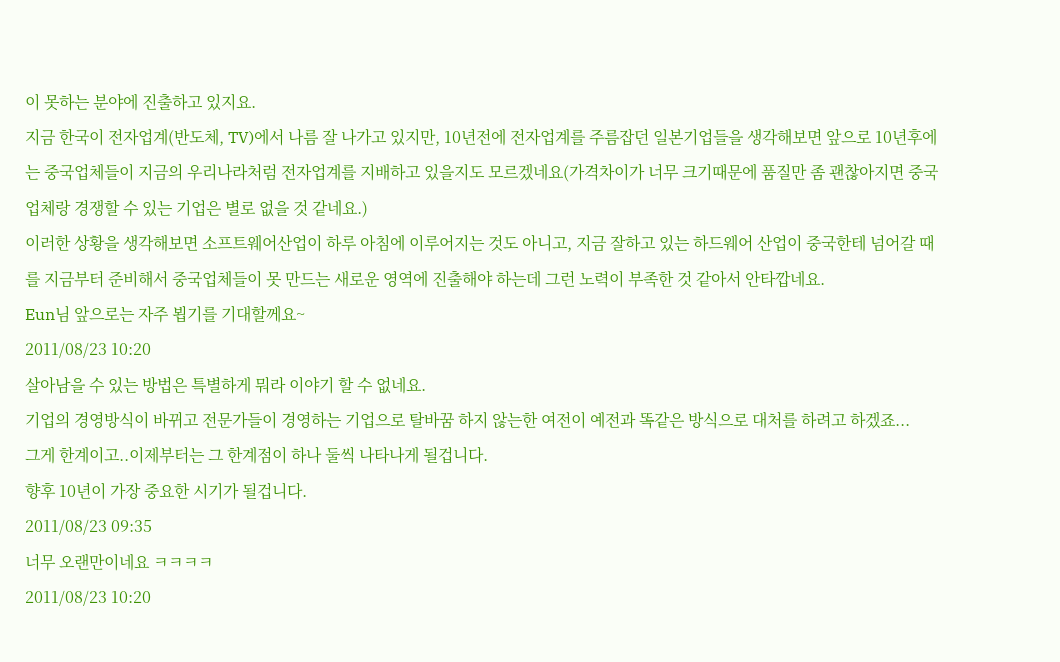이 못하는 분야에 진출하고 있지요.
지금 한국이 전자업계(반도체, TV)에서 나름 잘 나가고 있지만, 10년전에 전자업계를 주름잡던 일본기업들을 생각해보면 앞으로 10년후에는 중국업체들이 지금의 우리나라처럼 전자업계를 지배하고 있을지도 모르겠네요(가격차이가 너무 크기때문에 품질만 좀 괜찮아지면 중국업체랑 경쟁할 수 있는 기업은 별로 없을 것 같네요.)
이러한 상황을 생각해보면 소프트웨어산업이 하루 아침에 이루어지는 것도 아니고, 지금 잘하고 있는 하드웨어 산업이 중국한테 넘어갈 때를 지금부터 준비해서 중국업체들이 못 만드는 새로운 영역에 진출해야 하는데 그런 노력이 부족한 것 같아서 안타깝네요.
Eun님 앞으로는 자주 뵙기를 기대할께요~
2011/08/23 10:20
살아남을 수 있는 방법은 특별하게 뭐라 이야기 할 수 없네요.
기업의 경영방식이 바뀌고 전문가들이 경영하는 기업으로 탈바꿈 하지 않는한 여전이 예전과 똑같은 방식으로 대처를 하려고 하겠죠...
그게 한계이고..이제부터는 그 한계점이 하나 둘씩 나타나게 될겁니다.
향후 10년이 가장 중요한 시기가 될겁니다.
2011/08/23 09:35
너무 오랜만이네요 ㅋㅋㅋㅋ
2011/08/23 10:20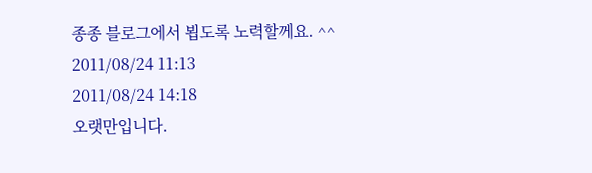종종 블로그에서 뵙도록 노력할께요. ^^
2011/08/24 11:13
2011/08/24 14:18
오랫만입니다.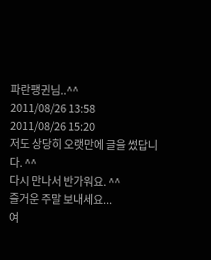파란팽귄님..^^
2011/08/26 13:58
2011/08/26 15:20
저도 상당히 오랫만에 글을 썼답니다. ^^
다시 만나서 반가워요. ^^
즐거운 주말 보내세요...
여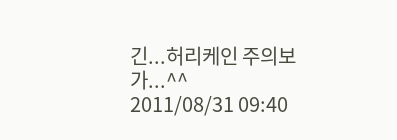긴...허리케인 주의보가...^^
2011/08/31 09:40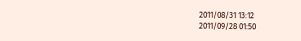2011/08/31 13:12
2011/09/28 01:50